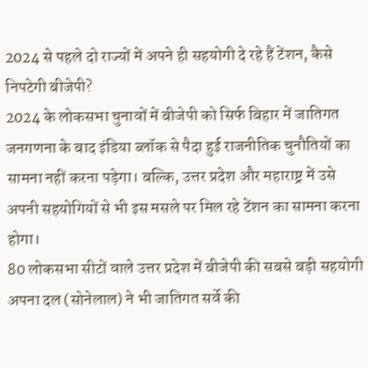2024 से पहले दो राज्यों में अपने ही सहयोगी दे रहे हैं टेंशन, कैसे निपटेगी बीजेपी?
2024 के लोकसभा चुनावों में बीजेपी को सिर्फ बिहार में जातिगत जनगणना के बाद इंडिया ब्लॉक से पैदा हुई राजनीतिक चुनौतियों का सामना नहीं करना पड़ेगा। बल्कि, उत्तर प्रदेश और महाराष्ट्र में उसे अपनी सहयोगियों से भी इस मसले पर मिल रहे टेंशन का सामना करना होगा।
80 लोकसभा सीटों वाले उत्तर प्रदेश में बीजेपी की सबसे बड़ी सहयोगी अपना दल (सोनेलाल) ने भी जातिगत सर्वे की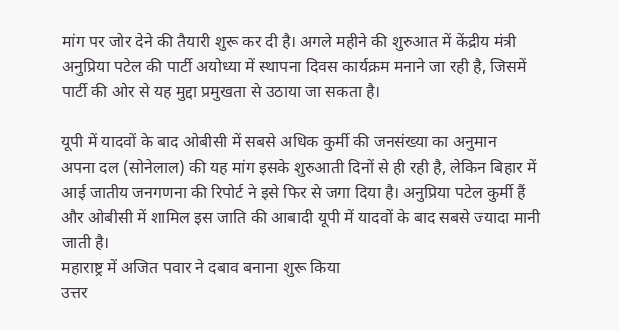मांग पर जोर देने की तैयारी शुरू कर दी है। अगले महीने की शुरुआत में केंद्रीय मंत्री अनुप्रिया पटेल की पार्टी अयोध्या में स्थापना दिवस कार्यक्रम मनाने जा रही है, जिसमें पार्टी की ओर से यह मुद्दा प्रमुखता से उठाया जा सकता है।

यूपी में यादवों के बाद ओबीसी में सबसे अधिक कुर्मी की जनसंख्या का अनुमान
अपना दल (सोनेलाल) की यह मांग इसके शुरुआती दिनों से ही रही है, लेकिन बिहार में आई जातीय जनगणना की रिपोर्ट ने इसे फिर से जगा दिया है। अनुप्रिया पटेल कुर्मी हैं और ओबीसी में शामिल इस जाति की आबादी यूपी में यादवों के बाद सबसे ज्यादा मानी जाती है।
महाराष्ट्र में अजित पवार ने दबाव बनाना शुरू किया
उत्तर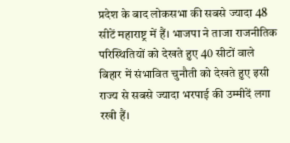प्रदेश के बाद लोकसभा की सबसे ज्यादा 48 सीटें महाराष्ट्र में हैं। भाजपा ने ताजा राजनीतिक परिस्थितियों को देखते हुए 40 सीटों वाले बिहार में संभावित चुनौती को देखते हुए इसी राज्य से सबसे ज्यादा भरपाई की उम्मीदें लगा रखी हैं।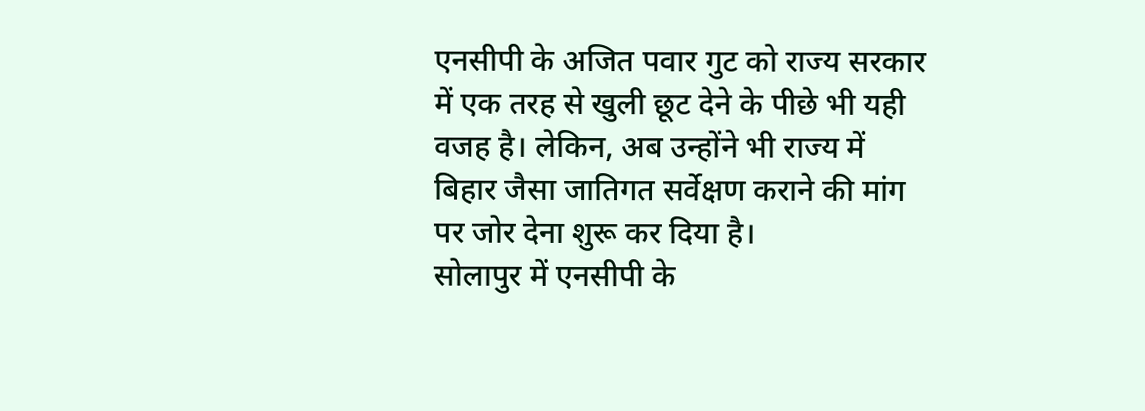एनसीपी के अजित पवार गुट को राज्य सरकार में एक तरह से खुली छूट देने के पीछे भी यही वजह है। लेकिन, अब उन्होंने भी राज्य में बिहार जैसा जातिगत सर्वेक्षण कराने की मांग पर जोर देना शुरू कर दिया है।
सोलापुर में एनसीपी के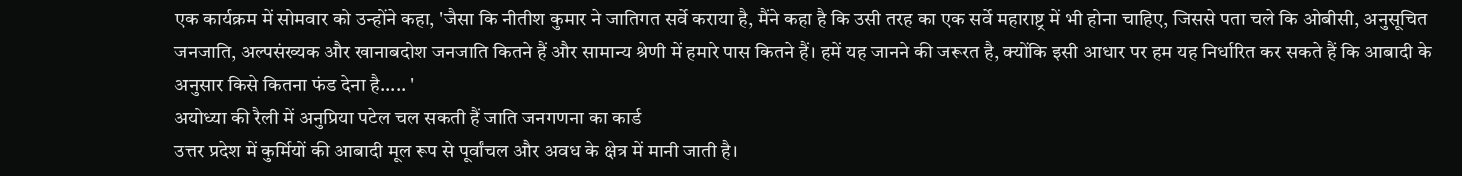एक कार्यक्रम में सोमवार को उन्होंने कहा, 'जैसा कि नीतीश कुमार ने जातिगत सर्वे कराया है, मैंने कहा है कि उसी तरह का एक सर्वे महाराष्ट्र में भी होना चाहिए, जिससे पता चले कि ओबीसी, अनुसूचित जनजाति, अल्पसंख्यक और खानाबदोश जनजाति कितने हैं और सामान्य श्रेणी में हमारे पास कितने हैं। हमें यह जानने की जरूरत है, क्योंकि इसी आधार पर हम यह निर्धारित कर सकते हैं कि आबादी के अनुसार किसे कितना फंड देना है..... '
अयोध्या की रैली में अनुप्रिया पटेल चल सकती हैं जाति जनगणना का कार्ड
उत्तर प्रदेश में कुर्मियों की आबादी मूल रूप से पूर्वांचल और अवध के क्षेत्र में मानी जाती है।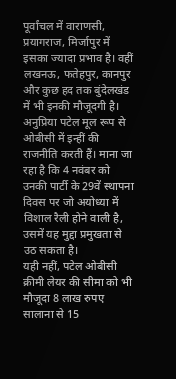पूर्वांचल में वाराणसी, प्रयागराज, मिर्जापुर में इसका ज्यादा प्रभाव है। वहीं लखनऊ, फतेहपुर, कानपुर और कुछ हद तक बुंदेलखंड में भी इनकी मौजूदगी है। अनुप्रिया पटेल मूल रूप से ओबीसी में इन्हीं की राजनीति करती हैं। माना जा रहा है कि 4 नवंबर को उनकी पार्टी के 29वें स्थापना दिवस पर जो अयोध्या में विशाल रैली होने वाली है, उसमें यह मुद्दा प्रमुखता से उठ सकता है।
यही नहीं, पटेल ओबीसी क्रीमी लेयर की सीमा को भी मौजूदा 8 लाख रुपए सालाना से 15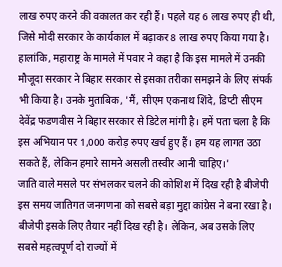लाख रुपए करने की वकालत कर रही हैं। पहले यह 6 लाख रुपए ही थी, जिसे मोदी सरकार के कार्यकाल में बढ़ाकर 8 लाख रुपए किया गया है।
हालांकि, महाराष्ट्र के मामले में पवार ने कहा है कि इस मामले में उनकी मौजूदा सरकार ने बिहार सरकार से इसका तरीका समझने के लिए संपर्क भी किया है। उनके मुताबिक, 'मैं, सीएम एकनाथ शिंदे, डिप्टी सीएम देवेंद्र फडणवीस ने बिहार सरकार से डिटेल मांगी है। हमें पता चला है कि इस अभियान पर 1,000 करोड़ रुपए खर्च हुए हैं। हम यह लागत उठा सकते हैं, लेकिन हमारे सामने असली तस्वीर आनी चाहिए।'
जाति वाले मसले पर संभलकर चलने की कोशिश में दिख रही है बीजेपी
इस समय जातिगत जनगणना को सबसे बड़ा मुद्दा कांग्रेस ने बना रखा है। बीजेपी इसके लिए तैयार नहीं दिख रही है। लेकिन, अब उसके लिए सबसे महत्वपूर्ण दो राज्यों में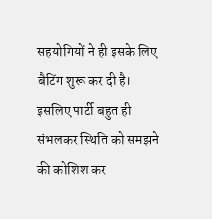सहयोगियों ने ही इसके लिए बैटिंग शुरू कर दी है। इसलिए पार्टी बहुत ही संभलकर स्थिति को समझने की कोशिश कर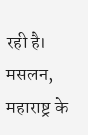रही है।
मसलन, महाराष्ट्र के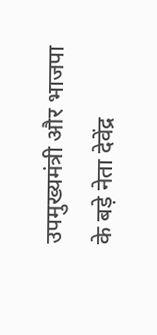उपमुख्यमंत्री और भाजपा के बड़े नेता देवेंद्र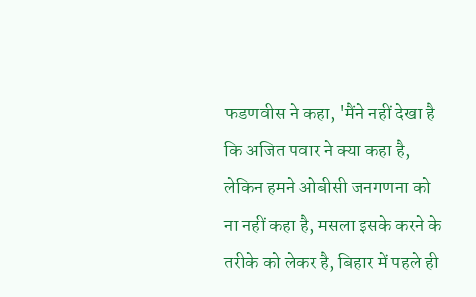फडणवीस ने कहा, 'मैंने नहीं देखा है कि अजित पवार ने क्या कहा है, लेकिन हमने ओबीसी जनगणना को ना नहीं कहा है, मसला इसके करने के तरीके को लेकर है, बिहार में पहले ही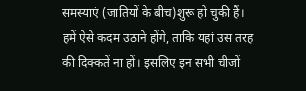समस्याएं (जातियों के बीच)शुरू हो चुकी हैं। हमें ऐसे कदम उठाने होंगे, ताकि यहां उस तरह की दिक्कतें ना हों। इसलिए इन सभी चीजों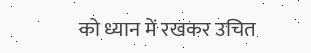को ध्यान में रखकर उचित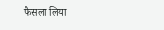फैसला लिया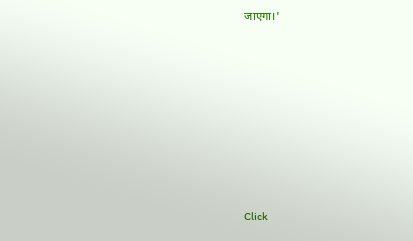जाएगा।'












Click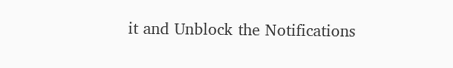it and Unblock the Notifications